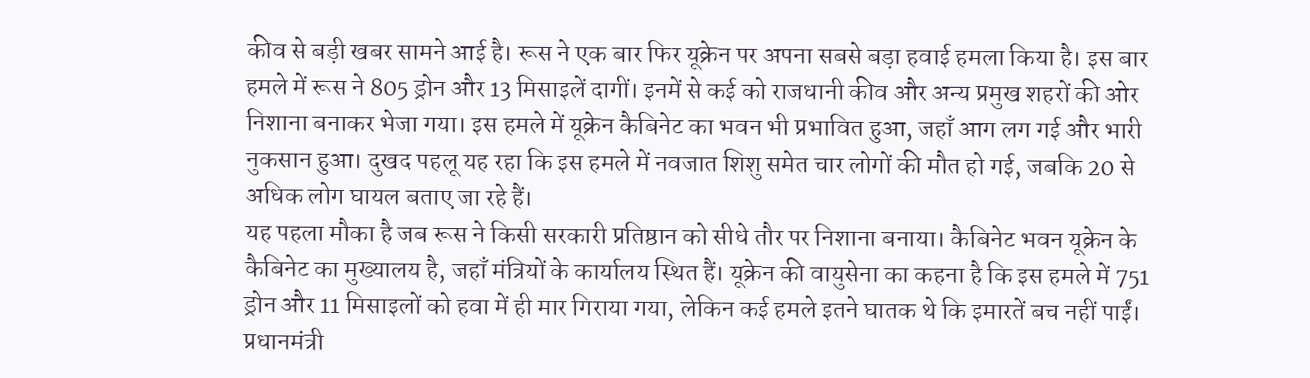कीव से बड़ी खबर सामने आई है। रूस ने एक बार फिर यूक्रेन पर अपना सबसे बड़ा हवाई हमला किया है। इस बार हमले में रूस ने 805 ड्रोन और 13 मिसाइलें दागीं। इनमें से कई को राजधानी कीव और अन्य प्रमुख शहरों की ओर निशाना बनाकर भेजा गया। इस हमले में यूक्रेन कैबिनेट का भवन भी प्रभावित हुआ, जहाँ आग लग गई और भारी नुकसान हुआ। दुखद पहलू यह रहा कि इस हमले में नवजात शिशु समेत चार लोगों की मौत हो गई, जबकि 20 से अधिक लोग घायल बताए जा रहे हैं।
यह पहला मौका है जब रूस ने किसी सरकारी प्रतिष्ठान को सीधे तौर पर निशाना बनाया। कैबिनेट भवन यूक्रेन के कैबिनेट का मुख्यालय है, जहाँ मंत्रियों के कार्यालय स्थित हैं। यूक्रेन की वायुसेना का कहना है कि इस हमले में 751 ड्रोन और 11 मिसाइलों को हवा में ही मार गिराया गया, लेकिन कई हमले इतने घातक थे कि इमारतें बच नहीं पाईं।
प्रधानमंत्री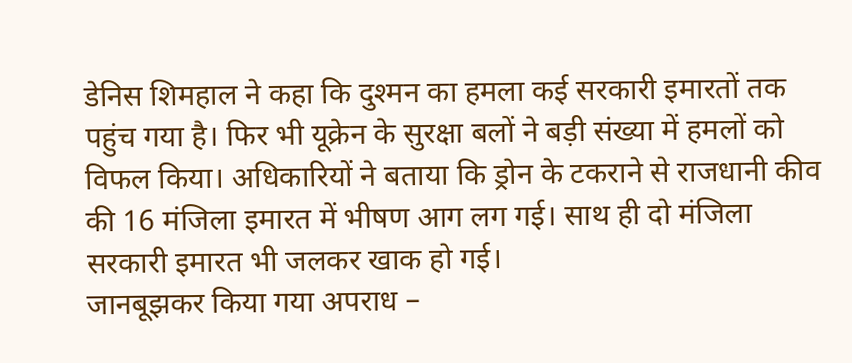डेनिस शिमहाल ने कहा कि दुश्मन का हमला कई सरकारी इमारतों तक पहुंच गया है। फिर भी यूक्रेन के सुरक्षा बलों ने बड़ी संख्या में हमलों को विफल किया। अधिकारियों ने बताया कि ड्रोन के टकराने से राजधानी कीव की 16 मंजिला इमारत में भीषण आग लग गई। साथ ही दो मंजिला सरकारी इमारत भी जलकर खाक हो गई।
जानबूझकर किया गया अपराध –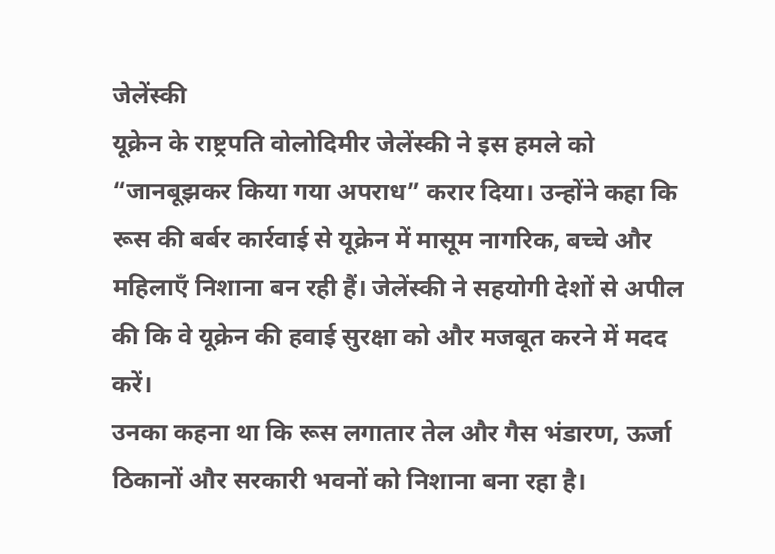जेलेंस्की
यूक्रेन के राष्ट्रपति वोलोदिमीर जेलेंस्की ने इस हमले को “जानबूझकर किया गया अपराध” करार दिया। उन्होंने कहा कि रूस की बर्बर कार्रवाई से यूक्रेन में मासूम नागरिक, बच्चे और महिलाएँ निशाना बन रही हैं। जेलेंस्की ने सहयोगी देशों से अपील की कि वे यूक्रेन की हवाई सुरक्षा को और मजबूत करने में मदद करें।
उनका कहना था कि रूस लगातार तेल और गैस भंडारण, ऊर्जा ठिकानों और सरकारी भवनों को निशाना बना रहा है।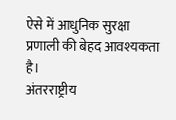ऐसे में आधुनिक सुरक्षा प्रणाली की बेहद आवश्यकता है।
अंतरराष्ट्रीय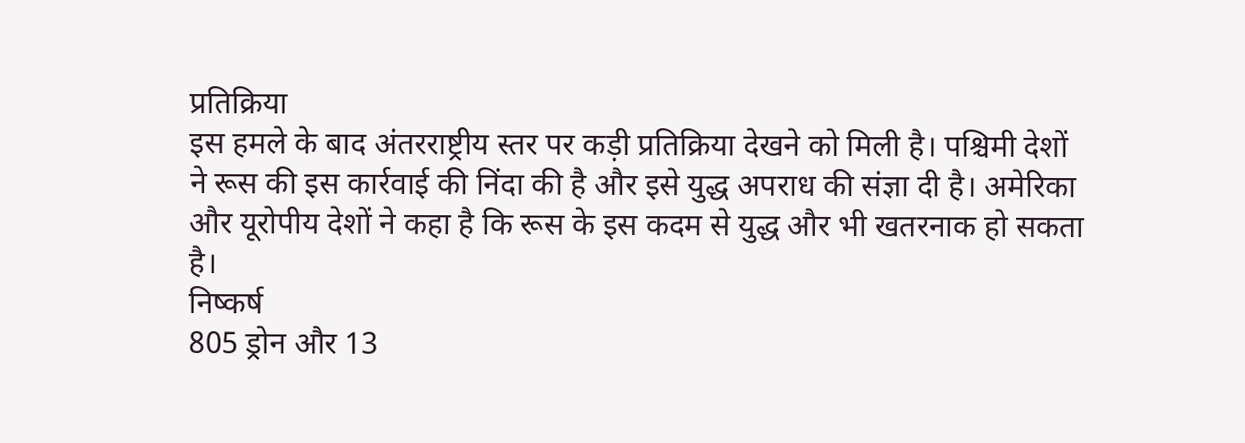प्रतिक्रिया
इस हमले के बाद अंतरराष्ट्रीय स्तर पर कड़ी प्रतिक्रिया देखने को मिली है। पश्चिमी देशों ने रूस की इस कार्रवाई की निंदा की है और इसे युद्ध अपराध की संज्ञा दी है। अमेरिका और यूरोपीय देशों ने कहा है कि रूस के इस कदम से युद्ध और भी खतरनाक हो सकता है।
निष्कर्ष
805 ड्रोन और 13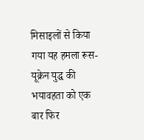मिसाइलों से किया गया यह हमला रूस-यूक्रेन युद्ध की भयावहता को एक बार फिर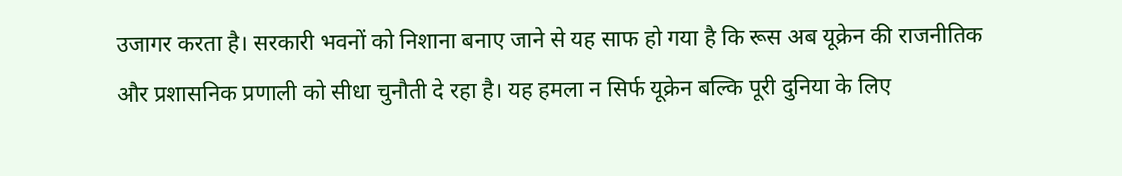उजागर करता है। सरकारी भवनों को निशाना बनाए जाने से यह साफ हो गया है कि रूस अब यूक्रेन की राजनीतिक और प्रशासनिक प्रणाली को सीधा चुनौती दे रहा है। यह हमला न सिर्फ यूक्रेन बल्कि पूरी दुनिया के लिए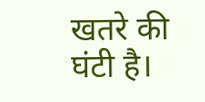खतरे की घंटी है।